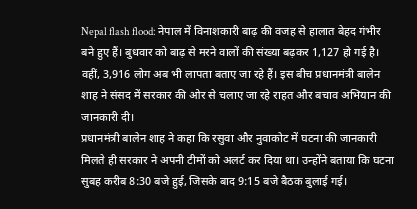Nepal flash flood: नेपाल में विनाशकारी बाढ़ की वजह से हालात बेहद गंभीर बने हुए हैं। बुधवार को बाढ़ से मरने वालों की संख्या बढ़कर 1,127 हो गई है। वहीं, 3,916 लोग अब भी लापता बताए जा रहे हैं। इस बीच प्रधानमंत्री बालेन शाह ने संसद में सरकार की ओर से चलाए जा रहे राहत और बचाव अभियान की जानकारी दी।
प्रधानमंत्री बालेन शाह ने कहा कि रसुवा और नुवाकोट में घटना की जानकारी मिलते ही सरकार ने अपनी टीमों को अलर्ट कर दिया था। उन्होंने बताया कि घटना सुबह करीब 8:30 बजे हुई, जिसके बाद 9:15 बजे बैठक बुलाई गई।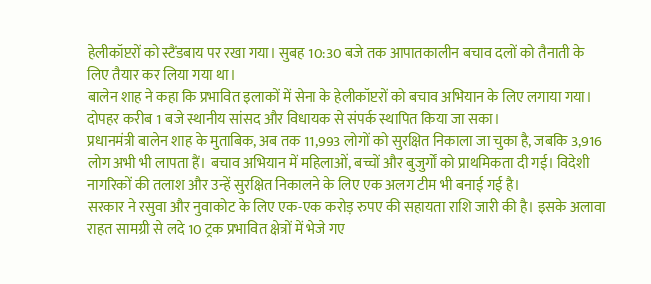हेलीकॉप्टरों को स्टैंडबाय पर रखा गया। सुबह 10:30 बजे तक आपातकालीन बचाव दलों को तैनाती के लिए तैयार कर लिया गया था।
बालेन शाह ने कहा कि प्रभावित इलाकों में सेना के हेलीकॉप्टरों को बचाव अभियान के लिए लगाया गया। दोपहर करीब 1 बजे स्थानीय सांसद और विधायक से संपर्क स्थापित किया जा सका।
प्रधानमंत्री बालेन शाह के मुताबिक, अब तक 11,993 लोगों को सुरक्षित निकाला जा चुका है, जबकि 3,916 लोग अभी भी लापता हैं। बचाव अभियान में महिलाओं, बच्चों और बुजुर्गों को प्राथमिकता दी गई। विदेशी नागरिकों की तलाश और उन्हें सुरक्षित निकालने के लिए एक अलग टीम भी बनाई गई है।
सरकार ने रसुवा और नुवाकोट के लिए एक-एक करोड़ रुपए की सहायता राशि जारी की है। इसके अलावा राहत सामग्री से लदे 10 ट्रक प्रभावित क्षेत्रों में भेजे गए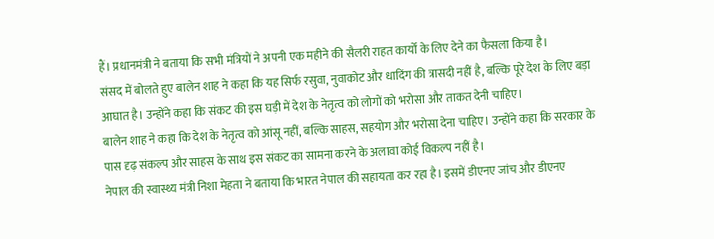हैं। प्रधानमंत्री ने बताया कि सभी मंत्रियों ने अपनी एक महीने की सैलरी राहत कार्यों के लिए देने का फैसला किया है।
संसद में बोलते हुए बालेन शाह ने कहा कि यह सिर्फ रसुवा, नुवाकोट और धादिंग की त्रासदी नहीं है, बल्कि पूरे देश के लिए बड़ा आघात है। उन्होंने कहा कि संकट की इस घड़ी में देश के नेतृत्व को लोगों को भरोसा और ताकत देनी चाहिए।
बालेन शाह ने कहा कि देश के नेतृत्व को आंसू नहीं, बल्कि साहस, सहयोग और भरोसा देना चाहिए। उन्होंने कहा कि सरकार के पास दृढ़ संकल्प और साहस के साथ इस संकट का सामना करने के अलावा कोई विकल्प नहीं है।
नेपाल की स्वास्थ्य मंत्री निशा मेहता ने बताया कि भारत नेपाल की सहायता कर रहा है। इसमें डीएनए जांच और डीएनए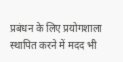प्रबंधन के लिए प्रयोगशाला स्थापित करने में मदद भी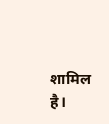शामिल है।